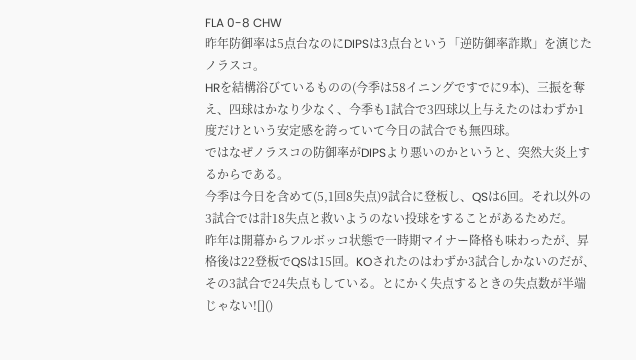FLA 0-8 CHW
昨年防御率は5点台なのにDIPSは3点台という「逆防御率詐欺」を演じたノラスコ。
HRを結構浴びているものの(今季は58イニングですでに9本)、三振を奪え、四球はかなり少なく、今季も1試合で3四球以上与えたのはわずか1度だけという安定感を誇っていて今日の試合でも無四球。
ではなぜノラスコの防御率がDIPSより悪いのかというと、突然大炎上するからである。
今季は今日を含めて(5,1回8失点)9試合に登板し、QSは6回。それ以外の3試合では計18失点と救いようのない投球をすることがあるためだ。
昨年は開幕からフルボッコ状態で一時期マイナー降格も味わったが、昇格後は22登板でQSは15回。KOされたのはわずか3試合しかないのだが、その3試合で24失点もしている。とにかく失点するときの失点数が半端じゃない![]()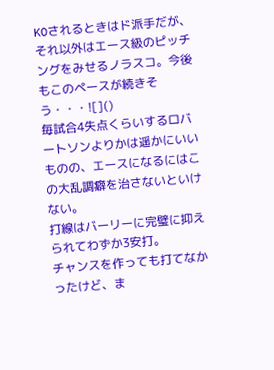KOされるときはド派手だが、それ以外はエース級のピッチングをみせるノラスコ。今後もこのペースが続きそう・・・![]()
毎試合4失点くらいするロバートソンよりかは遥かにいいものの、エースになるにはこの大乱調癖を治さないといけない。
打線はバーリーに完璧に抑えられてわずか3安打。
チャンスを作っても打てなかったけど、ま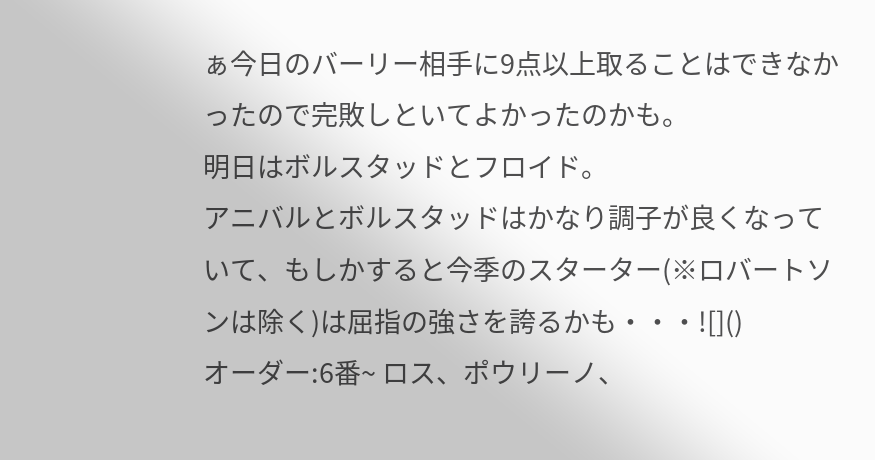ぁ今日のバーリー相手に9点以上取ることはできなかったので完敗しといてよかったのかも。
明日はボルスタッドとフロイド。
アニバルとボルスタッドはかなり調子が良くなっていて、もしかすると今季のスターター(※ロバートソンは除く)は屈指の強さを誇るかも・・・![]()
オーダー:6番~ ロス、ポウリーノ、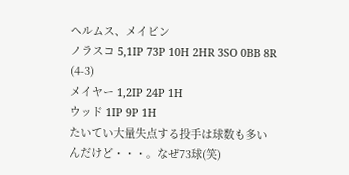ヘルムス、メイビン
ノラスコ 5,1IP 73P 10H 2HR 3SO 0BB 8R (4-3)
メイヤー 1,2IP 24P 1H
ウッド 1IP 9P 1H
たいてい大量失点する投手は球数も多いんだけど・・・。なぜ73球(笑)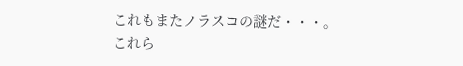これもまたノラスコの謎だ・・・。
これら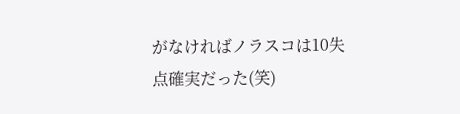がなければノラスコは10失点確実だった(笑)